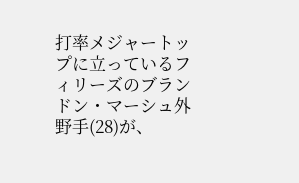打率メジャートップに立っているフィリーズのブランドン・マーシュ外野手(28)が、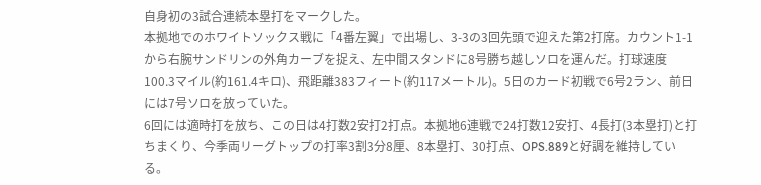自身初の3試合連続本塁打をマークした。
本拠地でのホワイトソックス戦に「4番左翼」で出場し、3-3の3回先頭で迎えた第2打席。カウント1-1から右腕サンドリンの外角カーブを捉え、左中間スタンドに8号勝ち越しソロを運んだ。打球速度100.3マイル(約161.4キロ)、飛距離383フィート(約117メートル)。5日のカード初戦で6号2ラン、前日には7号ソロを放っていた。
6回には適時打を放ち、この日は4打数2安打2打点。本拠地6連戦で24打数12安打、4長打(3本塁打)と打ちまくり、今季両リーグトップの打率3割3分8厘、8本塁打、30打点、OPS.889と好調を維持している。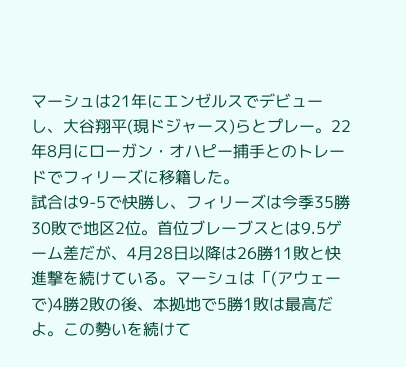マーシュは21年にエンゼルスでデビューし、大谷翔平(現ドジャース)らとプレー。22年8月にローガン・オハピー捕手とのトレードでフィリーズに移籍した。
試合は9-5で快勝し、フィリーズは今季35勝30敗で地区2位。首位ブレーブスとは9.5ゲーム差だが、4月28日以降は26勝11敗と快進撃を続けている。マーシュは「(アウェーで)4勝2敗の後、本拠地で5勝1敗は最高だよ。この勢いを続けて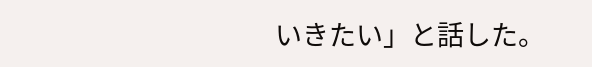いきたい」と話した。